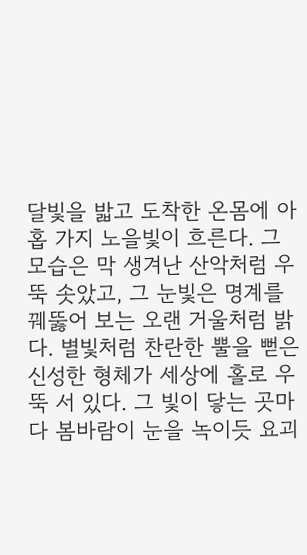달빛을 밟고 도착한 온몸에 아홉 가지 노을빛이 흐른다. 그 모습은 막 생겨난 산악처럼 우뚝 솟았고, 그 눈빛은 명계를 꿰뚫어 보는 오랜 거울처럼 밝다. 별빛처럼 찬란한 뿔을 뻗은 신성한 형체가 세상에 홀로 우뚝 서 있다. 그 빛이 닿는 곳마다 봄바람이 눈을 녹이듯 요괴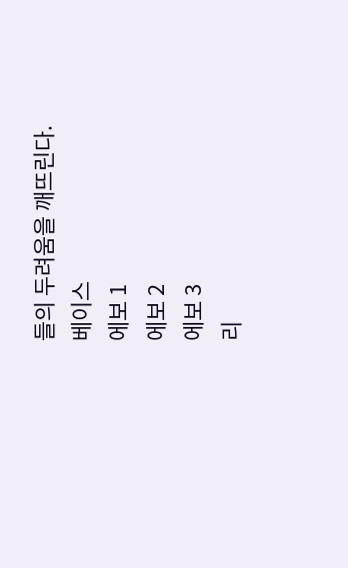들의 두려움을 깨뜨린다.
베이스
에보 1
에보 2
에보 3
리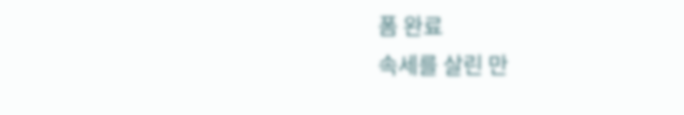폼 완료
속세를 살린 만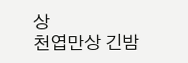상
천엽만상 긴밤